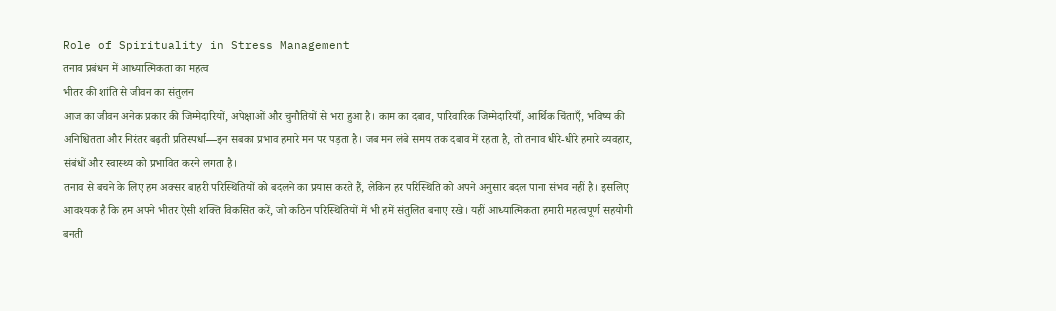Role of Spirituality in Stress Management
तनाव प्रबंधन में आध्यात्मिकता का महत्व
भीतर की शांति से जीवन का संतुलन
आज का जीवन अनेक प्रकार की जिम्मेदारियों, अपेक्षाओं और चुनौतियों से भरा हुआ है। काम का दबाव, पारिवारिक जिम्मेदारियाँ, आर्थिक चिंताएँ, भविष्य की अनिश्चितता और निरंतर बढ़ती प्रतिस्पर्धा—इन सबका प्रभाव हमारे मन पर पड़ता है। जब मन लंबे समय तक दबाव में रहता है, तो तनाव धीरे-धीरे हमारे व्यवहार, संबंधों और स्वास्थ्य को प्रभावित करने लगता है।
तनाव से बचने के लिए हम अक्सर बाहरी परिस्थितियों को बदलने का प्रयास करते हैं, लेकिन हर परिस्थिति को अपने अनुसार बदल पाना संभव नहीं है। इसलिए आवश्यक है कि हम अपने भीतर ऐसी शक्ति विकसित करें, जो कठिन परिस्थितियों में भी हमें संतुलित बनाए रखे। यहीं आध्यात्मिकता हमारी महत्वपूर्ण सहयोगी बनती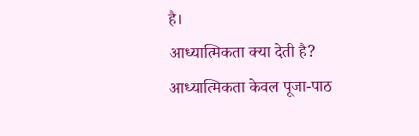है।
आध्यात्मिकता क्या देती है?
आध्यात्मिकता केवल पूजा-पाठ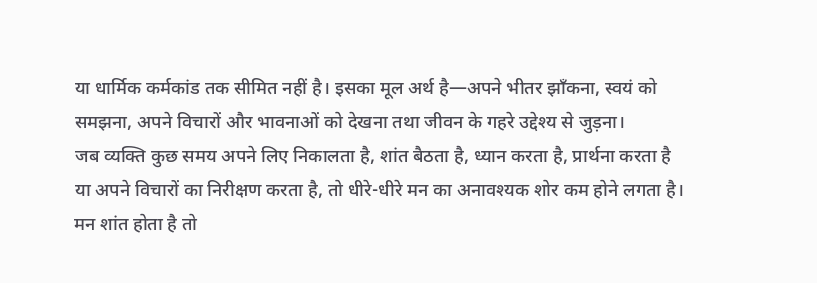या धार्मिक कर्मकांड तक सीमित नहीं है। इसका मूल अर्थ है—अपने भीतर झाँकना, स्वयं को समझना, अपने विचारों और भावनाओं को देखना तथा जीवन के गहरे उद्देश्य से जुड़ना।
जब व्यक्ति कुछ समय अपने लिए निकालता है, शांत बैठता है, ध्यान करता है, प्रार्थना करता है या अपने विचारों का निरीक्षण करता है, तो धीरे-धीरे मन का अनावश्यक शोर कम होने लगता है।
मन शांत होता है तो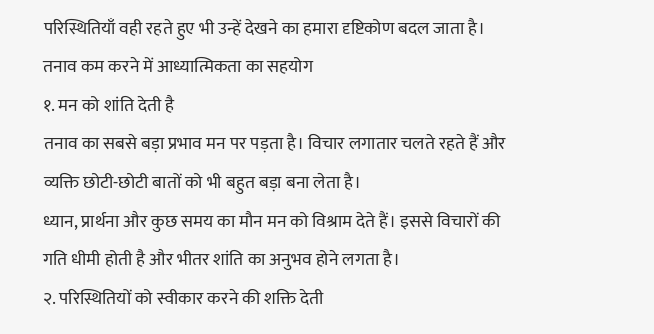परिस्थितियाँ वही रहते हुए भी उन्हें देखने का हमारा दृष्टिकोण बदल जाता है।
तनाव कम करने में आध्यात्मिकता का सहयोग
१. मन को शांति देती है
तनाव का सबसे बड़ा प्रभाव मन पर पड़ता है। विचार लगातार चलते रहते हैं और व्यक्ति छोटी-छोटी बातों को भी बहुत बड़ा बना लेता है।
ध्यान, प्रार्थना और कुछ समय का मौन मन को विश्राम देते हैं। इससे विचारों की गति धीमी होती है और भीतर शांति का अनुभव होने लगता है।
२. परिस्थितियों को स्वीकार करने की शक्ति देती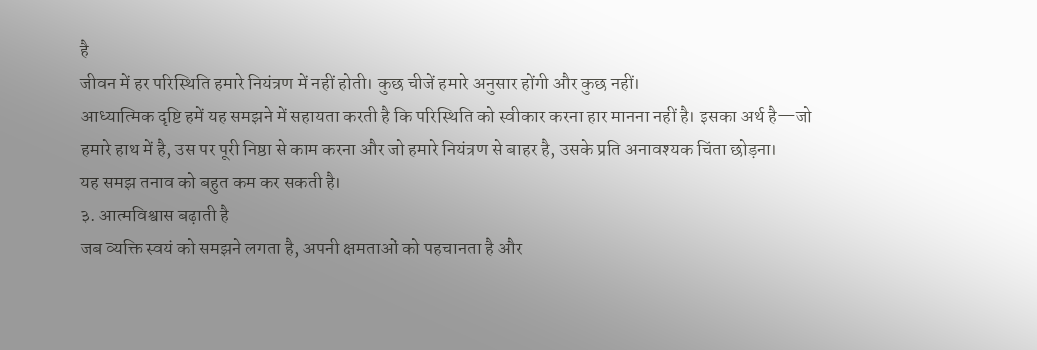है
जीवन में हर परिस्थिति हमारे नियंत्रण में नहीं होती। कुछ चीजें हमारे अनुसार होंगी और कुछ नहीं।
आध्यात्मिक दृष्टि हमें यह समझने में सहायता करती है कि परिस्थिति को स्वीकार करना हार मानना नहीं है। इसका अर्थ है—जो हमारे हाथ में है, उस पर पूरी निष्ठा से काम करना और जो हमारे नियंत्रण से बाहर है, उसके प्रति अनावश्यक चिंता छोड़ना।
यह समझ तनाव को बहुत कम कर सकती है।
३. आत्मविश्वास बढ़ाती है
जब व्यक्ति स्वयं को समझने लगता है, अपनी क्षमताओं को पहचानता है और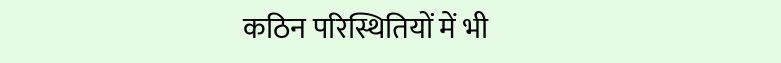कठिन परिस्थितियों में भी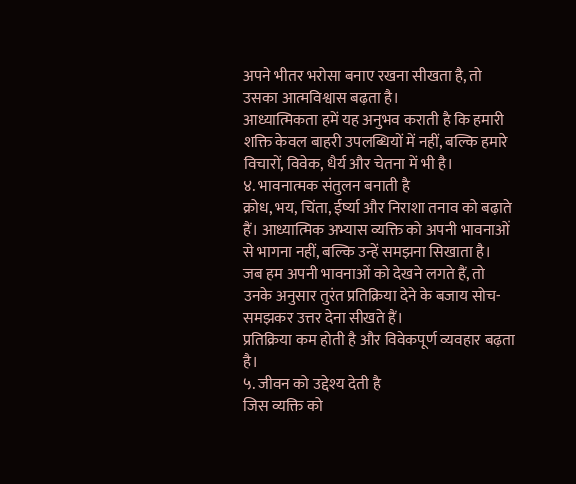अपने भीतर भरोसा बनाए रखना सीखता है, तो उसका आत्मविश्वास बढ़ता है।
आध्यात्मिकता हमें यह अनुभव कराती है कि हमारी शक्ति केवल बाहरी उपलब्धियों में नहीं, बल्कि हमारे विचारों, विवेक, धैर्य और चेतना में भी है।
४. भावनात्मक संतुलन बनाती है
क्रोध, भय, चिंता, ईर्ष्या और निराशा तनाव को बढ़ाते हैं। आध्यात्मिक अभ्यास व्यक्ति को अपनी भावनाओं से भागना नहीं, बल्कि उन्हें समझना सिखाता है।
जब हम अपनी भावनाओं को देखने लगते हैं, तो उनके अनुसार तुरंत प्रतिक्रिया देने के बजाय सोच-समझकर उत्तर देना सीखते हैं।
प्रतिक्रिया कम होती है और विवेकपूर्ण व्यवहार बढ़ता है।
५. जीवन को उद्देश्य देती है
जिस व्यक्ति को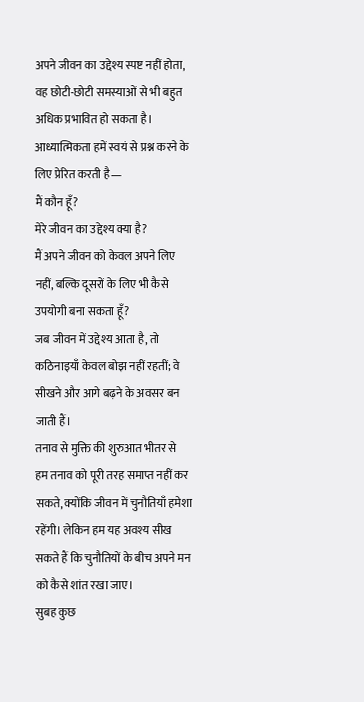अपने जीवन का उद्देश्य स्पष्ट नहीं होता, वह छोटी-छोटी समस्याओं से भी बहुत अधिक प्रभावित हो सकता है।
आध्यात्मिकता हमें स्वयं से प्रश्न करने के लिए प्रेरित करती है—
मैं कौन हूँ?
मेरे जीवन का उद्देश्य क्या है?
मैं अपने जीवन को केवल अपने लिए नहीं, बल्कि दूसरों के लिए भी कैसे उपयोगी बना सकता हूँ?
जब जीवन में उद्देश्य आता है, तो कठिनाइयाँ केवल बोझ नहीं रहतीं; वे सीखने और आगे बढ़ने के अवसर बन जाती हैं।
तनाव से मुक्ति की शुरुआत भीतर से
हम तनाव को पूरी तरह समाप्त नहीं कर सकते, क्योंकि जीवन में चुनौतियाँ हमेशा रहेंगी। लेकिन हम यह अवश्य सीख सकते हैं कि चुनौतियों के बीच अपने मन को कैसे शांत रखा जाए।
सुबह कुछ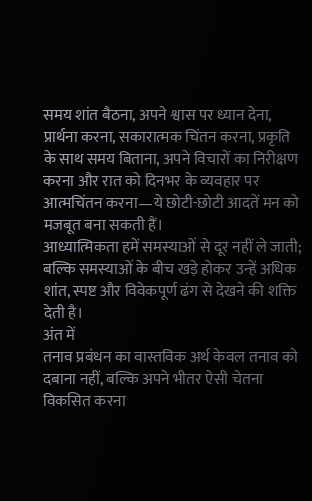समय शांत बैठना, अपने श्वास पर ध्यान देना, प्रार्थना करना, सकारात्मक चिंतन करना, प्रकृति के साथ समय बिताना, अपने विचारों का निरीक्षण करना और रात को दिनभर के व्यवहार पर आत्मचिंतन करना—ये छोटी-छोटी आदतें मन को मजबूत बना सकती हैं।
आध्यात्मिकता हमें समस्याओं से दूर नहीं ले जाती; बल्कि समस्याओं के बीच खड़े होकर उन्हें अधिक शांत, स्पष्ट और विवेकपूर्ण ढंग से देखने की शक्ति देती है।
अंत में
तनाव प्रबंधन का वास्तविक अर्थ केवल तनाव को दबाना नहीं, बल्कि अपने भीतर ऐसी चेतना विकसित करना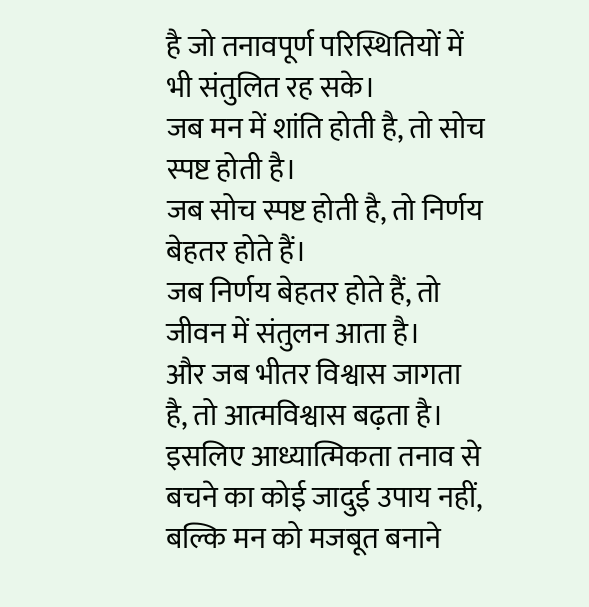है जो तनावपूर्ण परिस्थितियों में भी संतुलित रह सके।
जब मन में शांति होती है, तो सोच स्पष्ट होती है।
जब सोच स्पष्ट होती है, तो निर्णय बेहतर होते हैं।
जब निर्णय बेहतर होते हैं, तो जीवन में संतुलन आता है।
और जब भीतर विश्वास जागता है, तो आत्मविश्वास बढ़ता है।
इसलिए आध्यात्मिकता तनाव से बचने का कोई जादुई उपाय नहीं, बल्कि मन को मजबूत बनाने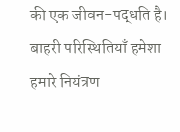की एक जीवन-पद्धति है।
बाहरी परिस्थितियाँ हमेशा हमारे नियंत्रण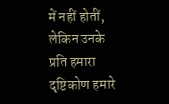में नहीं होतीं, लेकिन उनके प्रति हमारा दृष्टिकोण हमारे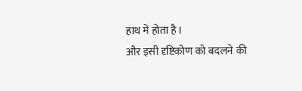हाथ में होता है।
और इसी दृष्टिकोण को बदलने की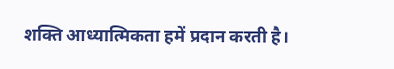शक्ति आध्यात्मिकता हमें प्रदान करती है।